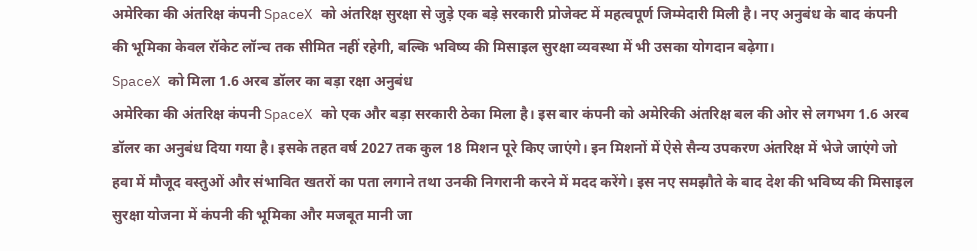अमेरिका की अंतरिक्ष कंपनी SpaceX को अंतरिक्ष सुरक्षा से जुड़े एक बड़े सरकारी प्रोजेक्ट में महत्वपूर्ण जिम्मेदारी मिली है। नए अनुबंध के बाद कंपनी की भूमिका केवल रॉकेट लॉन्च तक सीमित नहीं रहेगी, बल्कि भविष्य की मिसाइल सुरक्षा व्यवस्था में भी उसका योगदान बढ़ेगा।
SpaceX को मिला 1.6 अरब डॉलर का बड़ा रक्षा अनुबंध
अमेरिका की अंतरिक्ष कंपनी SpaceX को एक और बड़ा सरकारी ठेका मिला है। इस बार कंपनी को अमेरिकी अंतरिक्ष बल की ओर से लगभग 1.6 अरब डॉलर का अनुबंध दिया गया है। इसके तहत वर्ष 2027 तक कुल 18 मिशन पूरे किए जाएंगे। इन मिशनों में ऐसे सैन्य उपकरण अंतरिक्ष में भेजे जाएंगे जो हवा में मौजूद वस्तुओं और संभावित खतरों का पता लगाने तथा उनकी निगरानी करने में मदद करेंगे। इस नए समझौते के बाद देश की भविष्य की मिसाइल सुरक्षा योजना में कंपनी की भूमिका और मजबूत मानी जा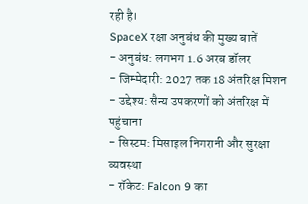रही है।
SpaceX रक्षा अनुबंध की मुख्य बातें
- अनुबंध: लगभग 1.6 अरब डॉलर
- जिम्मेदारी: 2027 तक 18 अंतरिक्ष मिशन
- उद्देश्य: सैन्य उपकरणों को अंतरिक्ष में पहुंचाना
- सिस्टम: मिसाइल निगरानी और सुरक्षा व्यवस्था
- रॉकेट: Falcon 9 का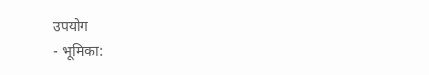उपयोग
- भूमिका: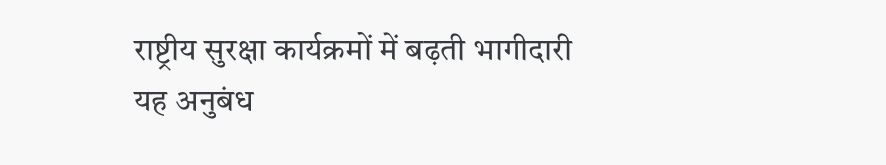राष्ट्रीय सुरक्षा कार्यक्रमों में बढ़ती भागीदारी
यह अनुबंध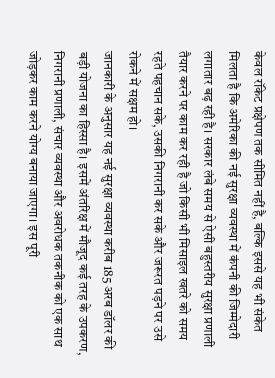केवल रॉकेट प्रक्षेपण तक सीमित नहीं है, बल्कि इससे यह भी संकेत मिलता है कि अमेरिका की नई सुरक्षा व्यवस्था में कंपनी की जिम्मेदारी लगातार बढ़ रही है। सरकार लंबे समय से ऐसी बहुस्तरीय सुरक्षा प्रणाली तैयार करने पर काम कर रही है जो किसी भी मिसाइल खतरे को समय रहते पहचान सके, उसकी निगरानी कर सके और जरूरत पड़ने पर उसे रोकने में सक्षम हो।
जानकारी के अनुसार यह नई सुरक्षा व्यवस्था करीब 185 अरब डॉलर की बड़ी योजना का हिस्सा है। इसमें अंतरिक्ष में मौजूद कई तरह के उपकरण, निगरानी प्रणाली, संचार व्यवस्था और अवरोधक तकनीक को एक साथ जोड़कर काम करने योग्य बनाया जाएगा। इस पूरी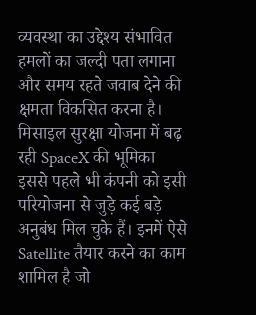व्यवस्था का उद्देश्य संभावित हमलों का जल्दी पता लगाना और समय रहते जवाब देने की क्षमता विकसित करना है।
मिसाइल सुरक्षा योजना में बढ़ रही SpaceX की भूमिका
इससे पहले भी कंपनी को इसी परियोजना से जुड़े कई बड़े अनुबंध मिल चुके हैं। इनमें ऐसे Satellite तैयार करने का काम शामिल है जो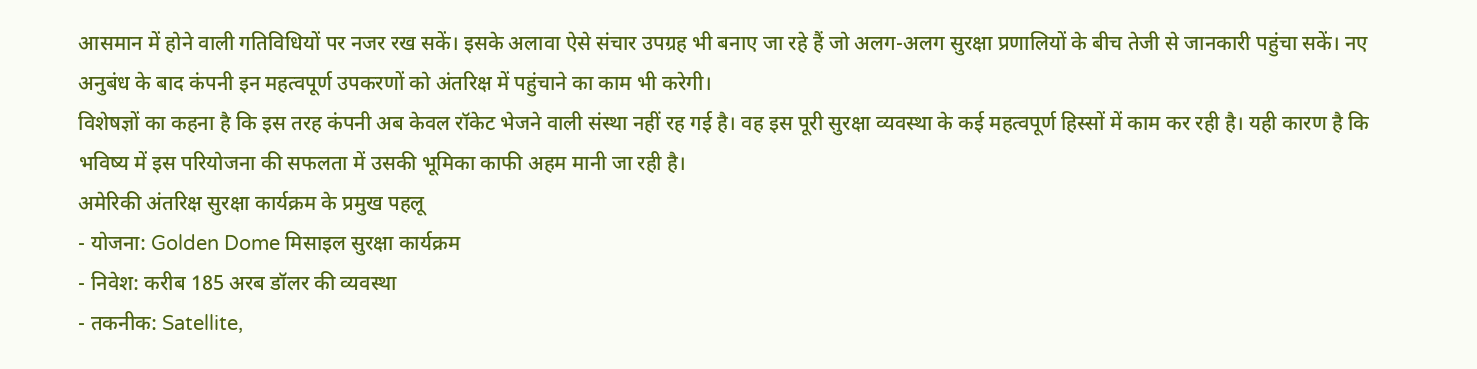आसमान में होने वाली गतिविधियों पर नजर रख सकें। इसके अलावा ऐसे संचार उपग्रह भी बनाए जा रहे हैं जो अलग-अलग सुरक्षा प्रणालियों के बीच तेजी से जानकारी पहुंचा सकें। नए अनुबंध के बाद कंपनी इन महत्वपूर्ण उपकरणों को अंतरिक्ष में पहुंचाने का काम भी करेगी।
विशेषज्ञों का कहना है कि इस तरह कंपनी अब केवल रॉकेट भेजने वाली संस्था नहीं रह गई है। वह इस पूरी सुरक्षा व्यवस्था के कई महत्वपूर्ण हिस्सों में काम कर रही है। यही कारण है कि भविष्य में इस परियोजना की सफलता में उसकी भूमिका काफी अहम मानी जा रही है।
अमेरिकी अंतरिक्ष सुरक्षा कार्यक्रम के प्रमुख पहलू
- योजना: Golden Dome मिसाइल सुरक्षा कार्यक्रम
- निवेश: करीब 185 अरब डॉलर की व्यवस्था
- तकनीक: Satellite,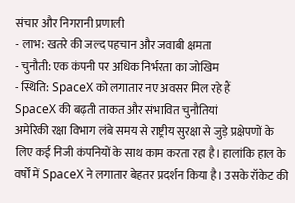संचार और निगरानी प्रणाली
- लाभ: खतरे की जल्द पहचान और जवाबी क्षमता
- चुनौती: एक कंपनी पर अधिक निर्भरता का जोखिम
- स्थिति: SpaceX को लगातार नए अवसर मिल रहे हैं
SpaceX की बढ़ती ताकत और संभावित चुनौतियां
अमेरिकी रक्षा विभाग लंबे समय से राष्ट्रीय सुरक्षा से जुड़े प्रक्षेपणों के लिए कई निजी कंपनियों के साथ काम करता रहा है। हालांकि हाल के वर्षों में SpaceX ने लगातार बेहतर प्रदर्शन किया है। उसके रॉकेट की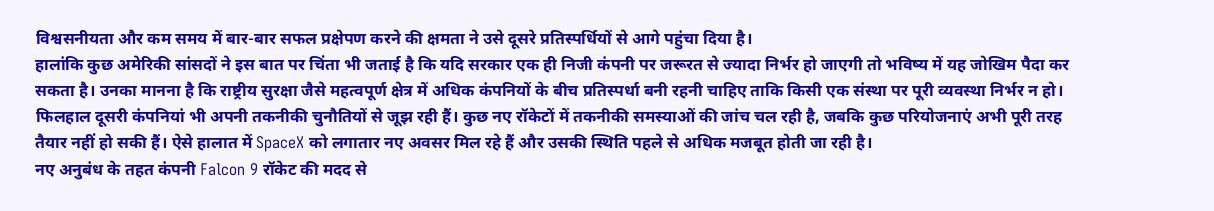विश्वसनीयता और कम समय में बार-बार सफल प्रक्षेपण करने की क्षमता ने उसे दूसरे प्रतिस्पर्धियों से आगे पहुंचा दिया है।
हालांकि कुछ अमेरिकी सांसदों ने इस बात पर चिंता भी जताई है कि यदि सरकार एक ही निजी कंपनी पर जरूरत से ज्यादा निर्भर हो जाएगी तो भविष्य में यह जोखिम पैदा कर सकता है। उनका मानना है कि राष्ट्रीय सुरक्षा जैसे महत्वपूर्ण क्षेत्र में अधिक कंपनियों के बीच प्रतिस्पर्धा बनी रहनी चाहिए ताकि किसी एक संस्था पर पूरी व्यवस्था निर्भर न हो।
फिलहाल दूसरी कंपनियां भी अपनी तकनीकी चुनौतियों से जूझ रही हैं। कुछ नए रॉकेटों में तकनीकी समस्याओं की जांच चल रही है, जबकि कुछ परियोजनाएं अभी पूरी तरह तैयार नहीं हो सकी हैं। ऐसे हालात में SpaceX को लगातार नए अवसर मिल रहे हैं और उसकी स्थिति पहले से अधिक मजबूत होती जा रही है।
नए अनुबंध के तहत कंपनी Falcon 9 रॉकेट की मदद से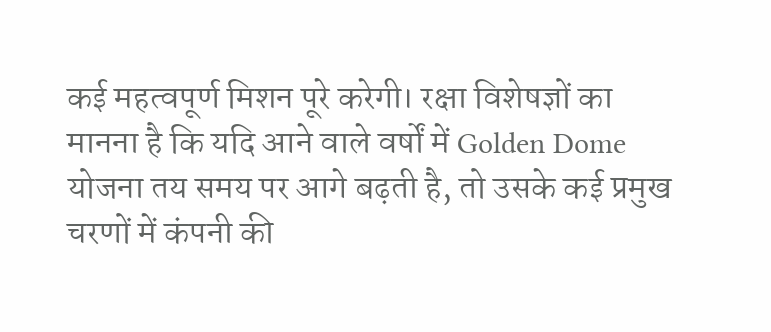कई महत्वपूर्ण मिशन पूरे करेगी। रक्षा विशेषज्ञों का मानना है कि यदि आने वाले वर्षों में Golden Dome योजना तय समय पर आगे बढ़ती है, तो उसके कई प्रमुख चरणों में कंपनी की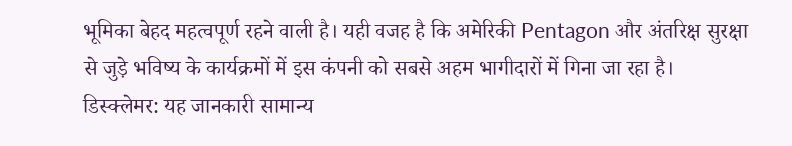भूमिका बेहद महत्वपूर्ण रहने वाली है। यही वजह है कि अमेरिकी Pentagon और अंतरिक्ष सुरक्षा से जुड़े भविष्य के कार्यक्रमों में इस कंपनी को सबसे अहम भागीदारों में गिना जा रहा है।
डिस्क्लेमर: यह जानकारी सामान्य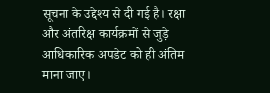सूचना के उद्देश्य से दी गई है। रक्षा और अंतरिक्ष कार्यक्रमों से जुड़े आधिकारिक अपडेट को ही अंतिम माना जाए।